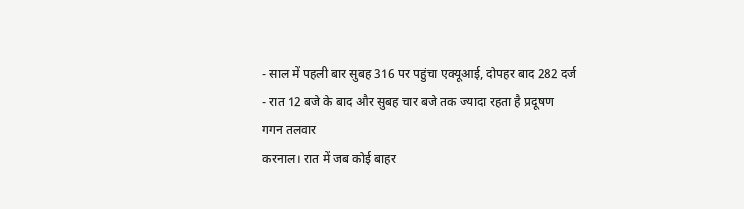- साल में पहली बार सुबह 316 पर पहुंचा एक्यूआई, दोपहर बाद 282 दर्ज
- रात 12 बजे के बाद और सुबह चार बजे तक ज्यादा रहता है प्रदूषण
गगन तलवार
करनाल। रात में जब कोई बाहर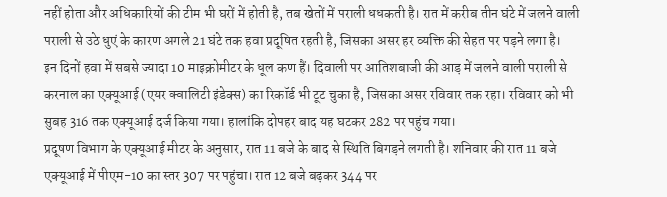नहीं होता और अधिकारियों की टीम भी घरों में होती है, तब खेतों में पराली धधकती है। रात में करीब तीन घंटे में जलने वाली पराली से उठे धुएं के कारण अगले 21 घंटे तक हवा प्रदूषित रहती है, जिसका असर हर व्यक्ति की सेहत पर पड़ने लगा है।
इन दिनों हवा में सबसे ज्यादा 10 माइक्रोमीटर के धूल कण हैं। दिवाली पर आतिशबाजी की आड़ में जलने वाली पराली से करनाल का एक्यूआई (एयर क्वालिटी इंडेक्स) का रिकॉर्ड भी टूट चुका है, जिसका असर रविवार तक रहा। रविवार को भी सुबह 316 तक एक्यूआई दर्ज किया गया। हालांकि दोपहर बाद यह घटकर 282 पर पहुंच गया।
प्रदूषण विभाग के एक्यूआई मीटर के अनुसार, रात 11 बजे के बाद से स्थिति बिगड़ने लगती है। शनिवार की रात 11 बजे एक्यूआई में पीएम-10 का स्तर 307 पर पहुंचा। रात 12 बजे बढ़कर 344 पर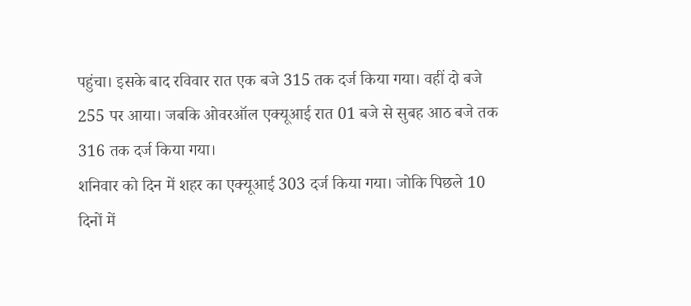पहुंचा। इसके बाद रविवार रात एक बजे 315 तक दर्ज किया गया। वहीं दो बजे 255 पर आया। जबकि ओवरऑल एक्यूआई रात 01 बजे से सुबह आठ बजे तक 316 तक दर्ज किया गया।
शनिवार को दिन में शहर का एक्यूआई 303 दर्ज किया गया। जोकि पिछले 10 दिनों में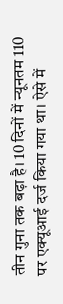तीन गुना तक बढ़ा है। 10 दिनों में न्यूनतम 110 पर एक्यूआई दर्ज किया गया था। ऐसे में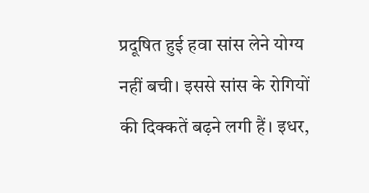प्रदूषित हुई हवा सांस लेने योग्य नहीं बची। इससे सांस के रोगियों की दिक्कतें बढ़ने लगी हैं। इधर,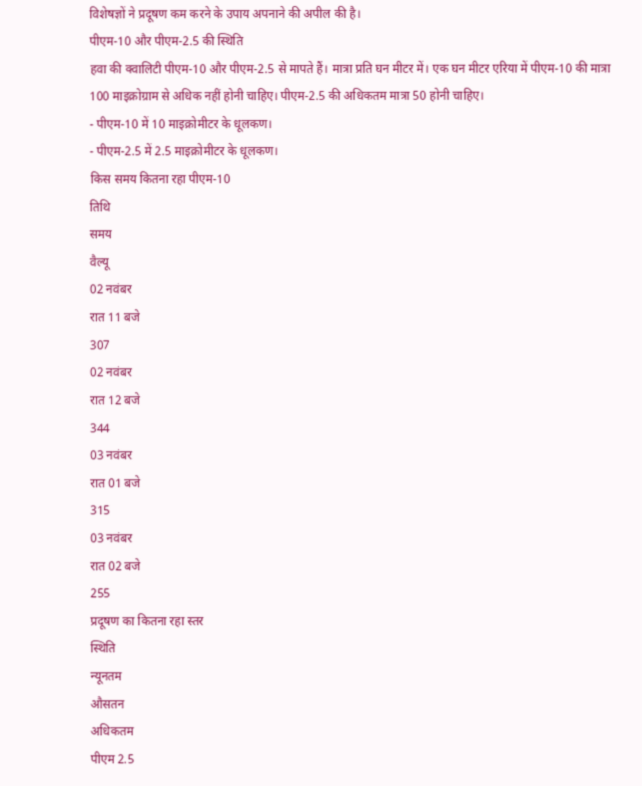विशेषज्ञों ने प्रदूषण कम करने के उपाय अपनाने की अपील की है।
पीएम-10 और पीएम-2.5 की स्थिति
हवा की क्वालिटी पीएम-10 और पीएम-2.5 से मापते हैं। मात्रा प्रति घन मीटर में। एक घन मीटर एरिया में पीएम-10 की मात्रा 100 माइक्रोग्राम से अधिक नहीं होनी चाहिए। पीएम-2.5 की अधिकतम मात्रा 50 होनी चाहिए।
- पीएम-10 में 10 माइक्रोमीटर के धूलकण।
- पीएम-2.5 में 2.5 माइक्रोमीटर के धूलकण।
किस समय कितना रहा पीएम-10
तिथि
समय
वैल्यू
02 नवंबर
रात 11 बजे
307
02 नवंबर
रात 12 बजे
344
03 नवंबर
रात 01 बजे
315
03 नवंबर
रात 02 बजे
255
प्रदूषण का कितना रहा स्तर
स्थिति
न्यूनतम
औसतन
अधिकतम
पीएम 2.5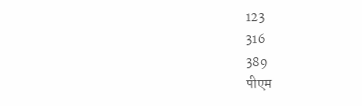123
316
389
पीएम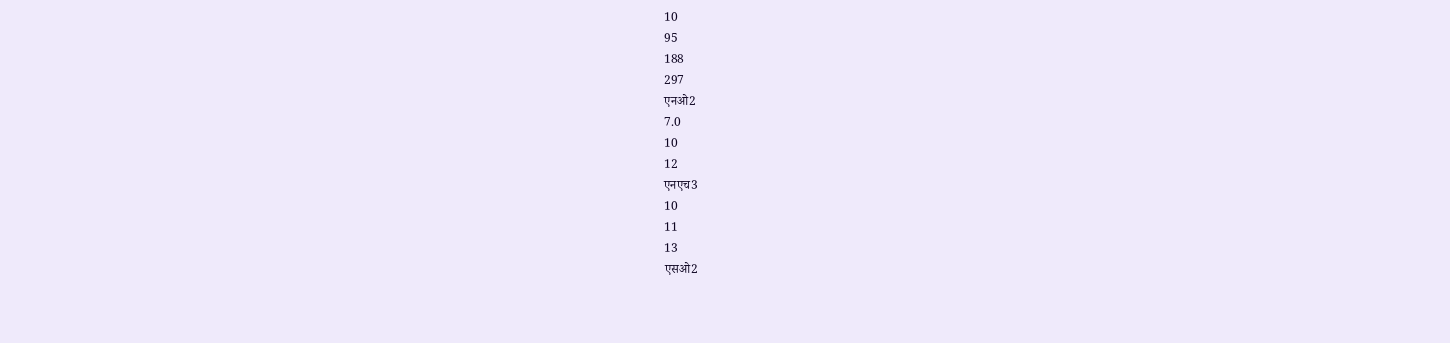10
95
188
297
एनओ2
7.0
10
12
एनएच3
10
11
13
एसओ2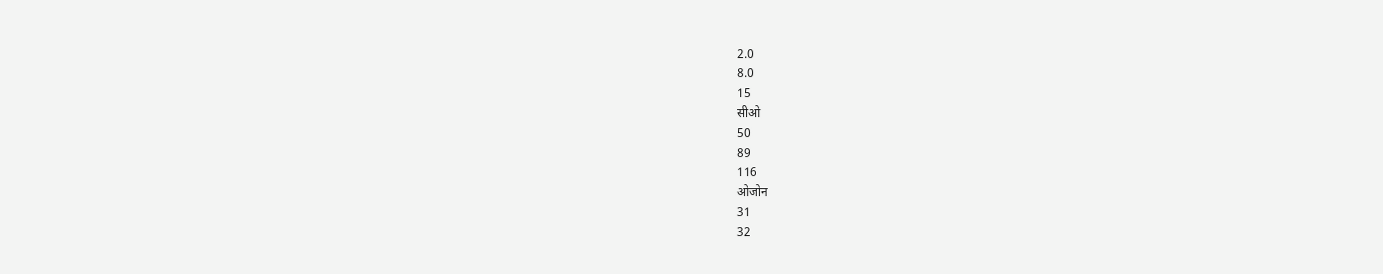2.0
8.0
15
सीओ
50
89
116
ओजोन
31
32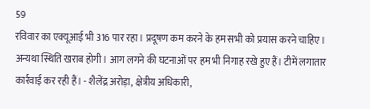59
रविवार का एक्यूआई भी 316 पार रहा। प्रदूषण कम करने के हम सभी को प्रयास करने चाहिए। अन्यथा स्थिति खराब होगी। आग लगने की घटनाओं पर हम भी निगाह रखे हुए हैं। टीमें लगातार कार्रवाई कर रही हैं। - शैलेंद्र अरोड़ा, क्षेत्रीय अधिकारी,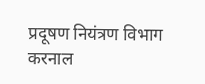प्रदूषण नियंत्रण विभाग करनाल